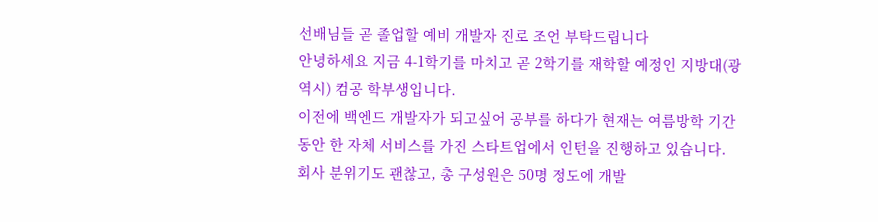선배님들 곧 졸업할 예비 개발자 진로 조언 부탁드립니다
안녕하세요 지금 4-1학기를 마치고 곧 2학기를 재학할 예정인 지방대(광역시) 컴공 학부생입니다.
이전에 백엔드 개발자가 되고싶어 공부를 하다가 현재는 여름방학 기간동안 한 자체 서비스를 가진 스타트업에서 인턴을 진행하고 있습니다. 회사 분위기도 괜찮고, 총 구성원은 50명 정도에 개발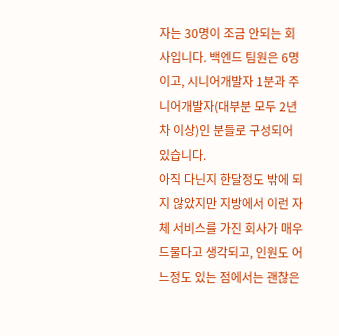자는 30명이 조금 안되는 회사입니다. 백엔드 팀원은 6명이고, 시니어개발자 1분과 주니어개발자(대부분 모두 2년차 이상)인 분들로 구성되어 있습니다.
아직 다닌지 한달정도 밖에 되지 않았지만 지방에서 이런 자체 서비스를 가진 회사가 매우 드물다고 생각되고, 인원도 어느정도 있는 점에서는 괜찮은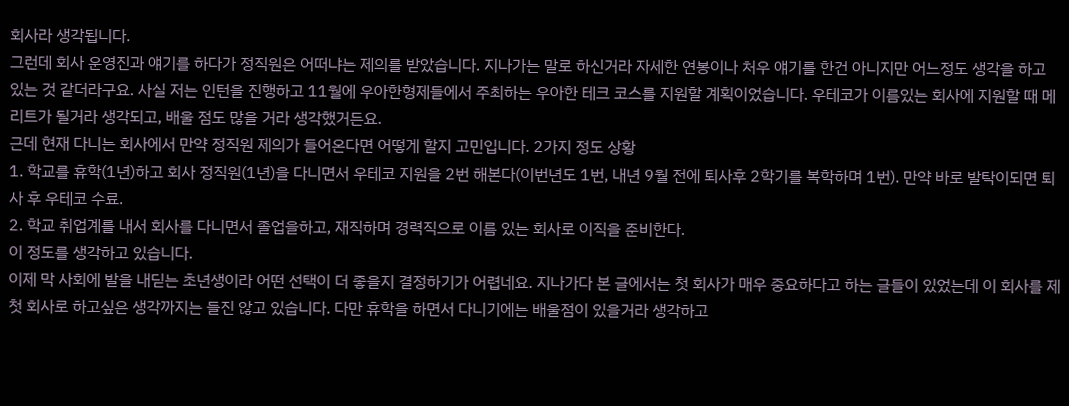회사라 생각됩니다.
그런데 회사 운영진과 얘기를 하다가 정직원은 어떠냐는 제의를 받았습니다. 지나가는 말로 하신거라 자세한 연봉이나 처우 얘기를 한건 아니지만 어느정도 생각을 하고 있는 것 같더라구요. 사실 저는 인턴을 진행하고 11월에 우아한형제들에서 주최하는 우아한 테크 코스를 지원할 계획이었습니다. 우테코가 이름있는 회사에 지원할 때 메리트가 될거라 생각되고, 배울 점도 많을 거라 생각했거든요.
근데 현재 다니는 회사에서 만약 정직원 제의가 들어온다면 어떻게 할지 고민입니다. 2가지 정도 상황
1. 학교를 휴학(1년)하고 회사 정직원(1년)을 다니면서 우테코 지원을 2번 해본다(이번년도 1번, 내년 9월 전에 퇴사후 2학기를 복학하며 1번). 만약 바로 발탁이되면 퇴사 후 우테코 수료.
2. 학교 취업계를 내서 회사를 다니면서 졸업을하고, 재직하며 경력직으로 이름 있는 회사로 이직을 준비한다.
이 정도를 생각하고 있습니다.
이제 막 사회에 발을 내딛는 초년생이라 어떤 선택이 더 좋을지 결정하기가 어렵네요. 지나가다 본 글에서는 첫 회사가 매우 중요하다고 하는 글들이 있었는데 이 회사를 제 첫 회사로 하고싶은 생각까지는 들진 않고 있습니다. 다만 휴학을 하면서 다니기에는 배울점이 있을거라 생각하고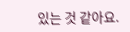있는 것 같아요.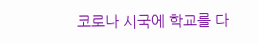코로나 시국에 학교를 다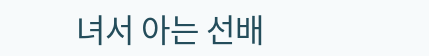녀서 아는 선배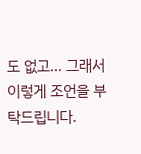도 없고... 그래서 이렇게 조언을 부탁드립니다.